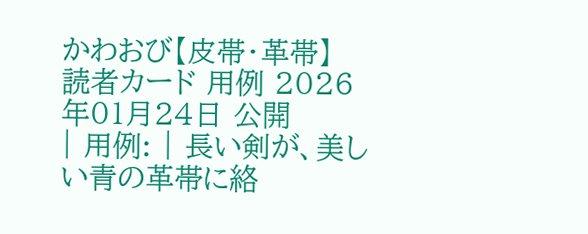かわおび【皮帯・革帯】
読者カード 用例 2026年01月24日 公開
| 用例: | 長い剣が、美しい青の革帯に絡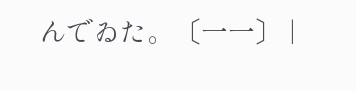んでゐた。〔一一〕 |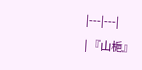|---|---|
| 『山梔』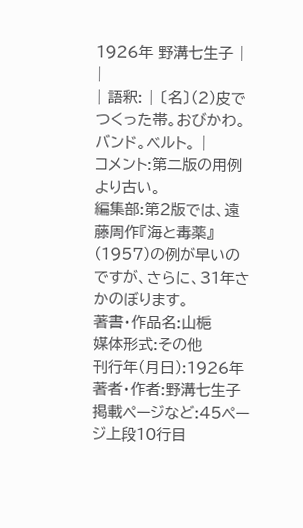1926年 野溝七生子 | |
| 語釈: | 〔名〕(2)皮でつくった帯。おびかわ。バンド。ベルト。 |
コメント:第二版の用例より古い。
編集部:第2版では、遠藤周作『海と毒薬』(1957)の例が早いのですが、さらに、31年さかのぼります。
著書・作品名:山梔
媒体形式:その他
刊行年(月日):1926年
著者・作者:野溝七生子
掲載ページなど:45ページ上段10行目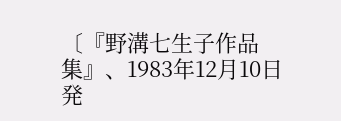〔『野溝七生子作品集』、1983年12月10日発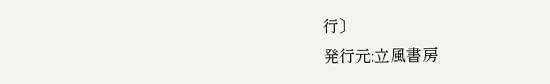行〕
発行元:立風書房